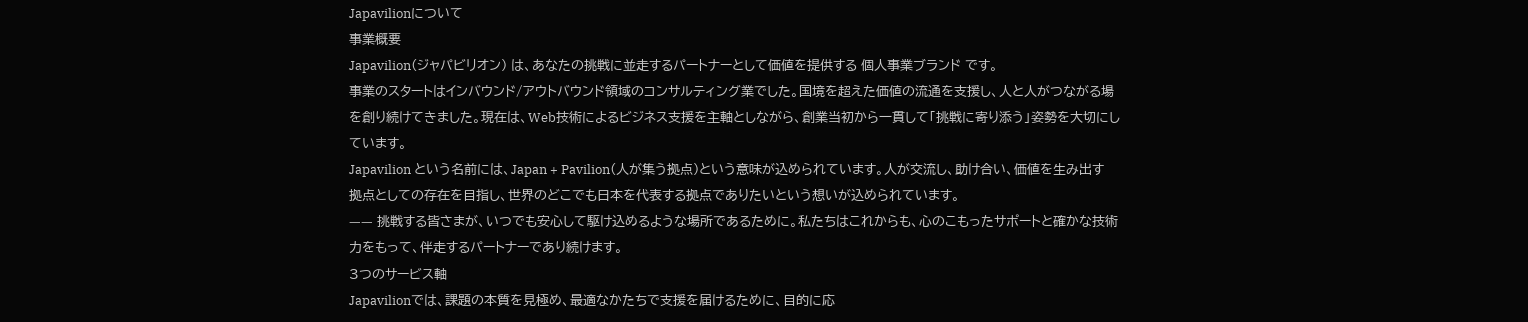Japavilionについて
事業概要
Japavilion(ジャパビリオン) は、あなたの挑戦に並走するパートナーとして価値を提供する 個人事業ブランド です。
事業のスタートはインバウンド/アウトバウンド領域のコンサルティング業でした。国境を超えた価値の流通を支援し、人と人がつながる場を創り続けてきました。現在は、Web技術によるビジネス支援を主軸としながら、創業当初から一貫して「挑戦に寄り添う」姿勢を大切にしています。
Japavilion という名前には、Japan + Pavilion(人が集う拠点)という意味が込められています。人が交流し、助け合い、価値を生み出す拠点としての存在を目指し、世界のどこでも日本を代表する拠点でありたいという想いが込められています。
—— 挑戦する皆さまが、いつでも安心して駆け込めるような場所であるために。私たちはこれからも、心のこもったサポートと確かな技術力をもって、伴走するパートナーであり続けます。
3つのサービス軸
Japavilionでは、課題の本質を見極め、最適なかたちで支援を届けるために、目的に応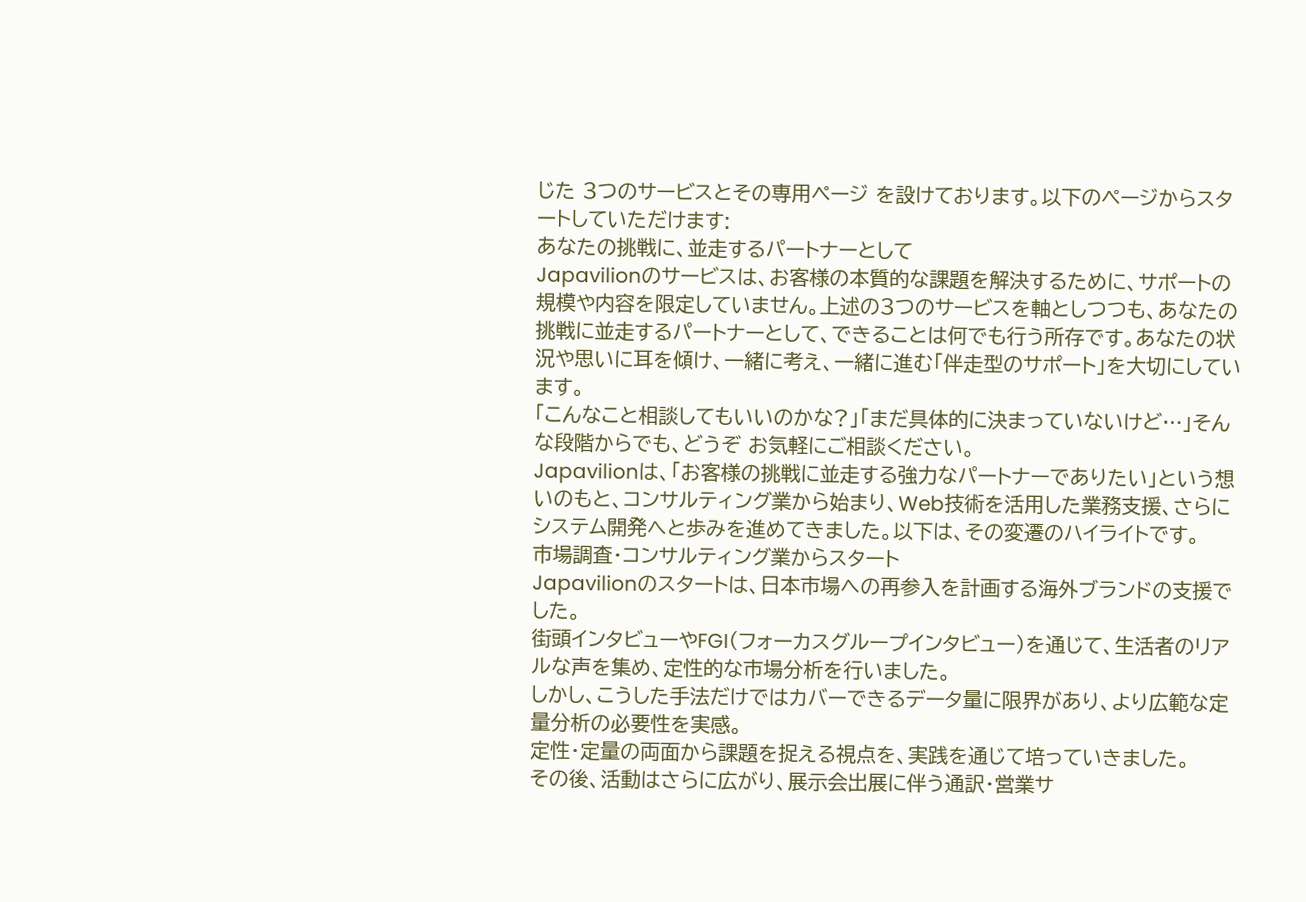じた 3つのサービスとその専用ページ を設けております。以下のページからスタートしていただけます:
あなたの挑戦に、並走するパートナーとして
Japavilionのサービスは、お客様の本質的な課題を解決するために、サポートの規模や内容を限定していません。上述の3つのサービスを軸としつつも、あなたの挑戦に並走するパートナーとして、できることは何でも行う所存です。あなたの状況や思いに耳を傾け、一緒に考え、一緒に進む「伴走型のサポート」を大切にしています。
「こんなこと相談してもいいのかな?」「まだ具体的に決まっていないけど…」そんな段階からでも、どうぞ お気軽にご相談ください。
Japavilionは、「お客様の挑戦に並走する強力なパートナーでありたい」という想いのもと、コンサルティング業から始まり、Web技術を活用した業務支援、さらにシステム開発へと歩みを進めてきました。以下は、その変遷のハイライトです。
市場調査・コンサルティング業からスタート
Japavilionのスタートは、日本市場への再参入を計画する海外ブランドの支援でした。
街頭インタビューやFGI(フォーカスグループインタビュー)を通じて、生活者のリアルな声を集め、定性的な市場分析を行いました。
しかし、こうした手法だけではカバーできるデータ量に限界があり、より広範な定量分析の必要性を実感。
定性・定量の両面から課題を捉える視点を、実践を通じて培っていきました。
その後、活動はさらに広がり、展示会出展に伴う通訳・営業サ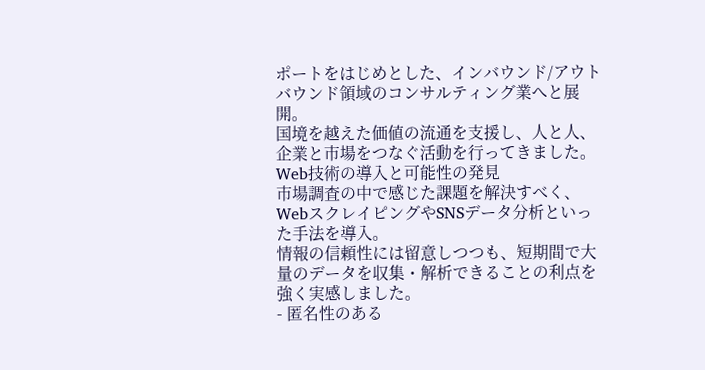ポートをはじめとした、インバウンド/アウトバウンド領域のコンサルティング業へと展開。
国境を越えた価値の流通を支援し、人と人、企業と市場をつなぐ活動を行ってきました。
Web技術の導入と可能性の発見
市場調査の中で感じた課題を解決すべく、WebスクレイピングやSNSデータ分析といった手法を導入。
情報の信頼性には留意しつつも、短期間で大量のデータを収集・解析できることの利点を強く実感しました。
- 匿名性のある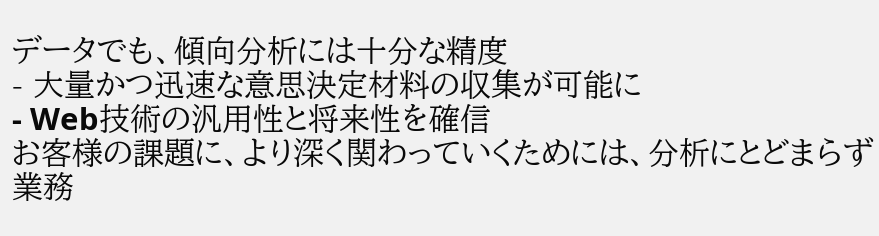データでも、傾向分析には十分な精度
- 大量かつ迅速な意思決定材料の収集が可能に
- Web技術の汎用性と将来性を確信
お客様の課題に、より深く関わっていくためには、分析にとどまらず業務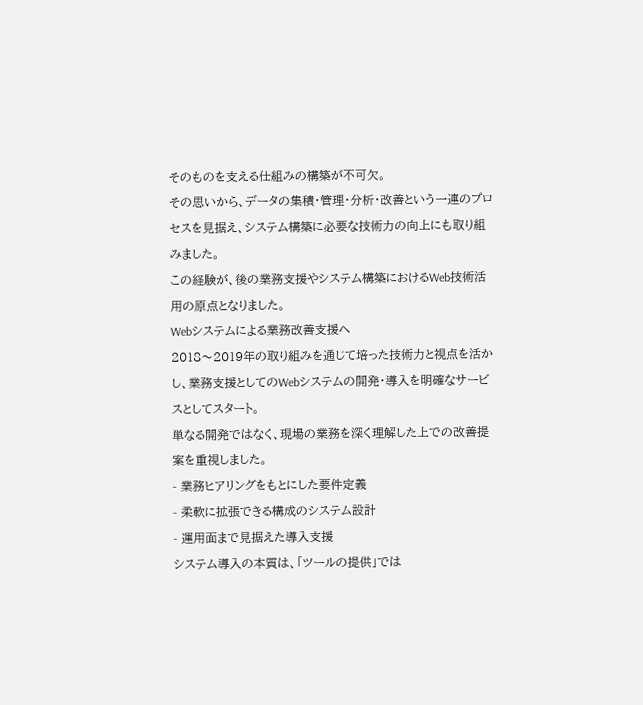そのものを支える仕組みの構築が不可欠。
その思いから、データの集積・管理・分析・改善という一連のプロセスを見据え、システム構築に必要な技術力の向上にも取り組みました。
この経験が、後の業務支援やシステム構築におけるWeb技術活用の原点となりました。
Webシステムによる業務改善支援へ
2018〜2019年の取り組みを通じて培った技術力と視点を活かし、業務支援としてのWebシステムの開発・導入を明確なサービスとしてスタート。
単なる開発ではなく、現場の業務を深く理解した上での改善提案を重視しました。
- 業務ヒアリングをもとにした要件定義
- 柔軟に拡張できる構成のシステム設計
- 運用面まで見据えた導入支援
システム導入の本質は、「ツールの提供」では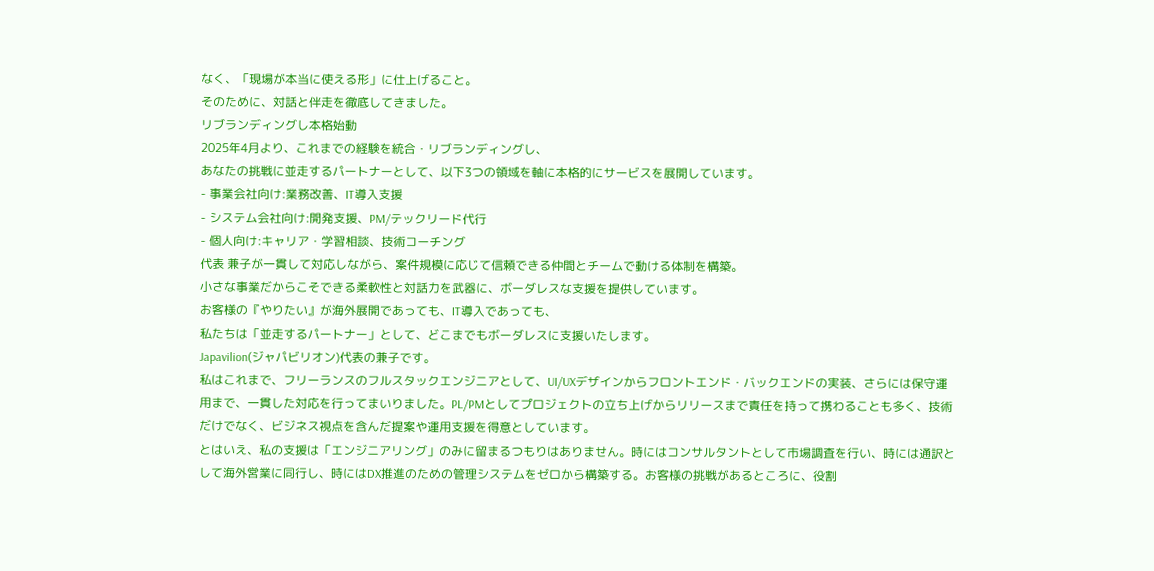なく、「現場が本当に使える形」に仕上げること。
そのために、対話と伴走を徹底してきました。
リブランディングし本格始動
2025年4月より、これまでの経験を統合・リブランディングし、
あなたの挑戦に並走するパートナーとして、以下3つの領域を軸に本格的にサービスを展開しています。
- 事業会社向け:業務改善、IT導入支援
- システム会社向け:開発支援、PM/テックリード代行
- 個人向け:キャリア・学習相談、技術コーチング
代表 兼子が一貫して対応しながら、案件規模に応じて信頼できる仲間とチームで動ける体制を構築。
小さな事業だからこそできる柔軟性と対話力を武器に、ボーダレスな支援を提供しています。
お客様の『やりたい』が海外展開であっても、IT導入であっても、
私たちは「並走するパートナー」として、どこまでもボーダレスに支援いたします。
Japavilion(ジャパビリオン)代表の兼子です。
私はこれまで、フリーランスのフルスタックエンジニアとして、UI/UXデザインからフロントエンド・バックエンドの実装、さらには保守運用まで、一貫した対応を行ってまいりました。PL/PMとしてプロジェクトの立ち上げからリリースまで責任を持って携わることも多く、技術だけでなく、ビジネス視点を含んだ提案や運用支援を得意としています。
とはいえ、私の支援は「エンジニアリング」のみに留まるつもりはありません。時にはコンサルタントとして市場調査を行い、時には通訳として海外営業に同行し、時にはDX推進のための管理システムをゼロから構築する。お客様の挑戦があるところに、役割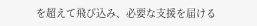を超えて飛び込み、必要な支援を届ける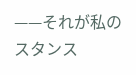——それが私のスタンス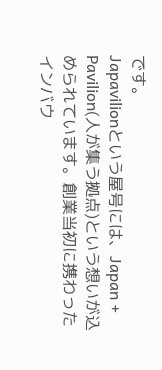です。
Japavilionという屋号には、Japan + Pavilion(人が集う拠点)という想いが込められています。創業当初に携わったインバウ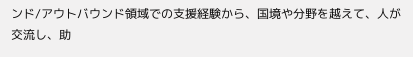ンド/アウトバウンド領域での支援経験から、国境や分野を越えて、人が交流し、助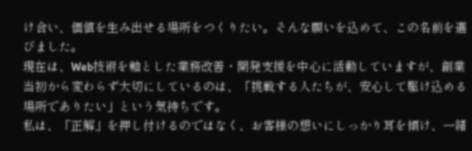け合い、価値を生み出せる場所をつくりたい。そんな願いを込めて、この名前を選びました。
現在は、Web技術を軸とした業務改善・開発支援を中心に活動していますが、創業当初から変わらず大切にしているのは、「挑戦する人たちが、安心して駆け込める場所でありたい」という気持ちです。
私は、「正解」を押し付けるのではなく、お客様の想いにしっかり耳を傾け、一緒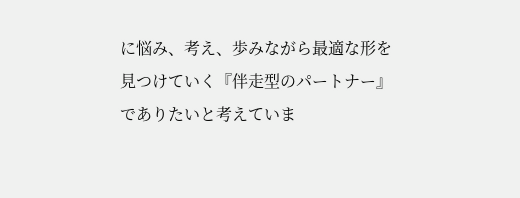に悩み、考え、歩みながら最適な形を見つけていく『伴走型のパートナー』でありたいと考えていま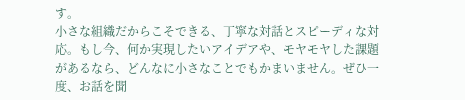す。
小さな組織だからこそできる、丁寧な対話とスピーディな対応。もし今、何か実現したいアイデアや、モヤモヤした課題があるなら、どんなに小さなことでもかまいません。ぜひ一度、お話を聞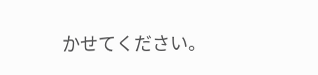かせてください。